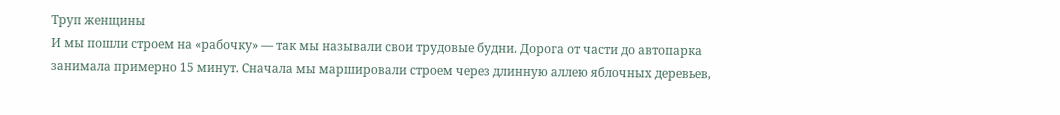Труп женщины
И мы пошли строем на «рабочку» — так мы называли свои трудовые будни. Дорога от части до автопарка занимала примерно 15 минут. Сначала мы маршировали строем через длинную аллею яблочных деревьев,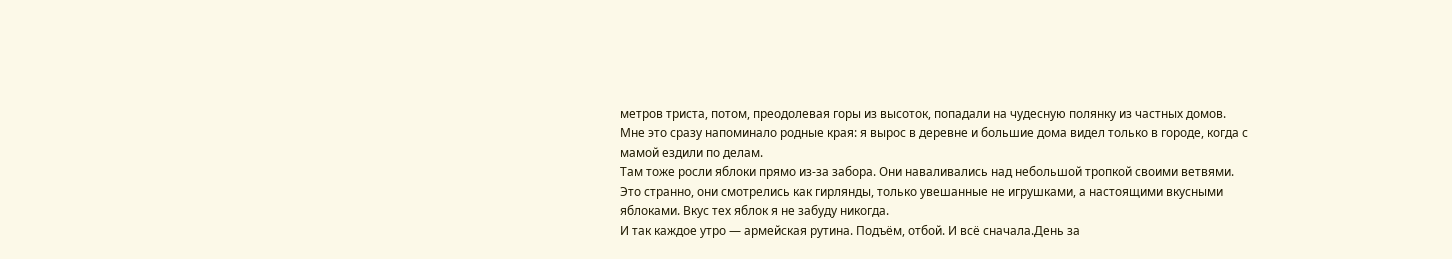метров триста, потом, преодолевая горы из высоток, попадали на чудесную полянку из частных домов. Мне это сразу напоминало родные края: я вырос в деревне и большие дома видел только в городе, когда с мамой ездили по делам.
Там тоже росли яблоки прямо из-за забора. Они наваливались над небольшой тропкой своими ветвями. Это странно, они смотрелись как гирлянды, только увешанные не игрушками, а настоящими вкусными яблоками. Вкус тех яблок я не забуду никогда.
И так каждое утро — армейская рутина. Подъём, отбой. И всё сначала.День за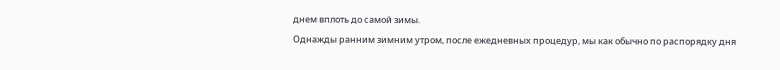днем вплоть до самой зимы.
Однажды ранним зимним утром, после ежедневных процедур, мы как обычно по распорядку дня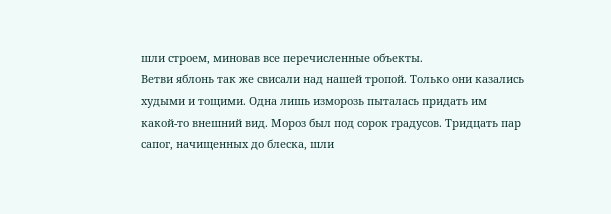шли строем, миновав все перечисленные объекты.
Ветви яблонь так же свисали над нашей тропой. Только они казались худыми и тощими. Одна лишь изморозь пыталась придать им какой-то внешний вид. Мороз был под сорок градусов. Тридцать пар сапог, начищенных до блеска, шли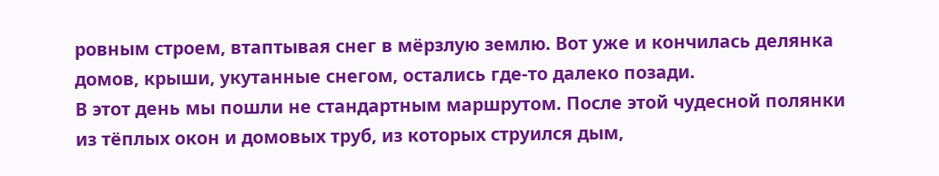ровным строем, втаптывая снег в мёрзлую землю. Вот уже и кончилась делянка домов, крыши, укутанные снегом, остались где-то далеко позади.
В этот день мы пошли не стандартным маршрутом. После этой чудесной полянки из тёплых окон и домовых труб, из которых струился дым,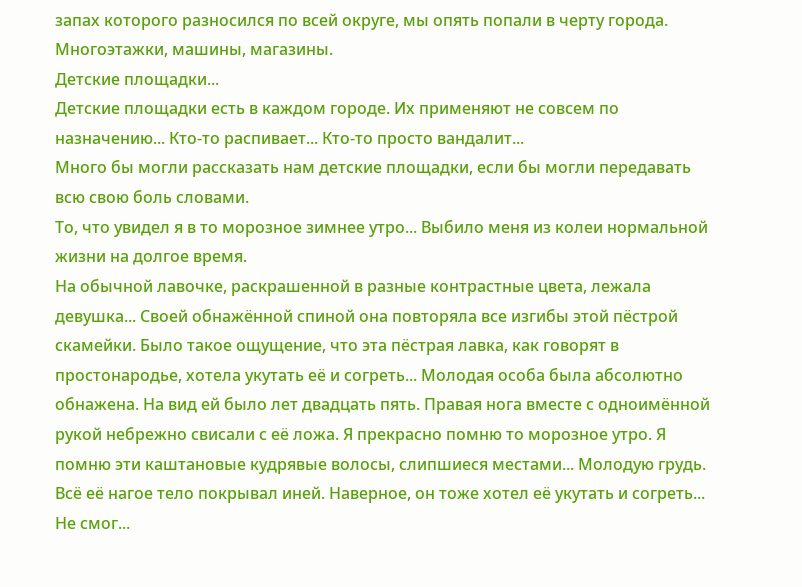запах которого разносился по всей округе, мы опять попали в черту города. Многоэтажки, машины, магазины.
Детские площадки...
Детские площадки есть в каждом городе. Их применяют не совсем по назначению... Кто-то распивает... Кто-то просто вандалит...
Много бы могли рассказать нам детские площадки, если бы могли передавать всю свою боль словами.
То, что увидел я в то морозное зимнее утро... Выбило меня из колеи нормальной жизни на долгое время.
На обычной лавочке, раскрашенной в разные контрастные цвета, лежала девушка... Своей обнажённой спиной она повторяла все изгибы этой пёстрой скамейки. Было такое ощущение, что эта пёстрая лавка, как говорят в простонародье, хотела укутать её и согреть... Молодая особа была абсолютно обнажена. На вид ей было лет двадцать пять. Правая нога вместе с одноимённой рукой небрежно свисали с её ложа. Я прекрасно помню то морозное утро. Я помню эти каштановые кудрявые волосы, слипшиеся местами... Молодую грудь. Всё её нагое тело покрывал иней. Наверное, он тоже хотел её укутать и согреть... Не смог...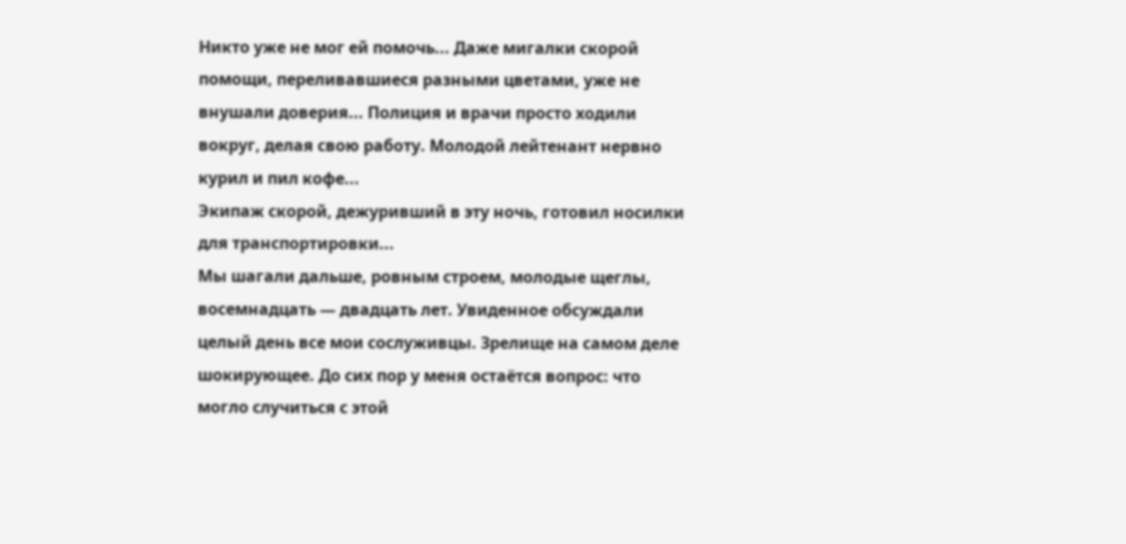Никто уже не мог ей помочь... Даже мигалки скорой помощи, переливавшиеся разными цветами, уже не внушали доверия... Полиция и врачи просто ходили вокруг, делая свою работу. Молодой лейтенант нервно курил и пил кофе...
Экипаж скорой, дежуривший в эту ночь, готовил носилки для транспортировки...
Мы шагали дальше, ровным строем, молодые щеглы, восемнадцать — двадцать лет. Увиденное обсуждали целый день все мои сослуживцы. Зрелище на самом деле шокирующее. До сих пор у меня остаётся вопрос: что могло случиться с этой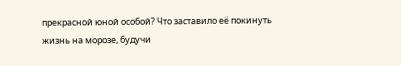прекрасной юной особой? Что заставило её покинуть жизнь на морозе, будучи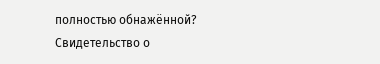полностью обнажённой?
Свидетельство о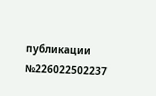публикации №226022502237